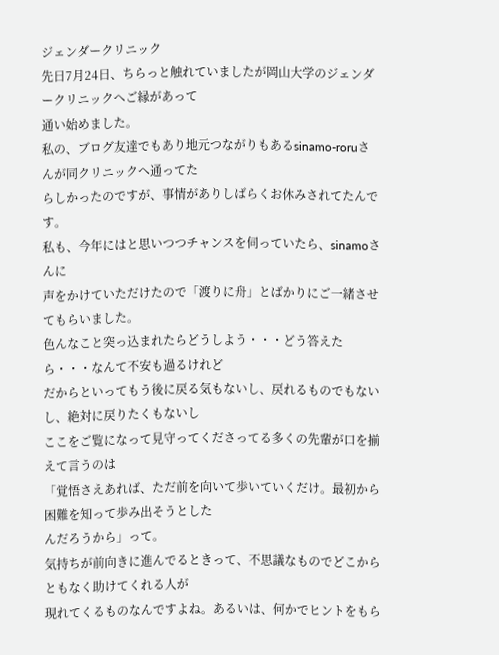ジェンダークリニック
先日7月24日、ちらっと触れていましたが岡山大学のジェンダークリニックへご縁があって
通い始めました。
私の、ブログ友達でもあり地元つながりもあるsinamo-roruさんが同クリニックへ通ってた
らしかったのですが、事情がありしばらくお休みされてたんです。
私も、今年にはと思いつつチャンスを伺っていたら、sinamoさんに
声をかけていただけたので「渡りに舟」とばかりにご一緒させてもらいました。
色んなこと突っ込まれたらどうしよう・・・どう答えたら・・・なんて不安も過るけれど
だからといってもう後に戻る気もないし、戻れるものでもないし、絶対に戻りたくもないし
ここをご覧になって見守ってくださってる多くの先輩が口を揃えて言うのは
「覚悟さえあれば、ただ前を向いて歩いていくだけ。最初から困難を知って歩み出そうとした
んだろうから」って。
気持ちが前向きに進んでるときって、不思議なものでどこからともなく助けてくれる人が
現れてくるものなんですよね。あるいは、何かでヒントをもら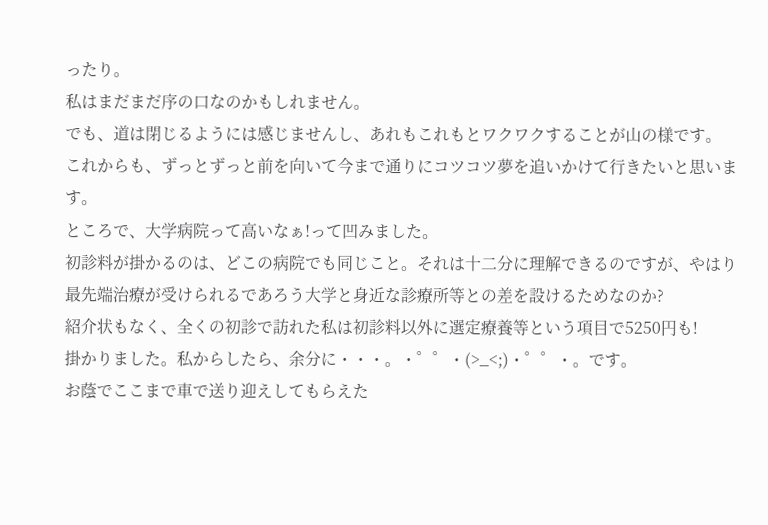ったり。
私はまだまだ序の口なのかもしれません。
でも、道は閉じるようには感じませんし、あれもこれもとワクワクすることが山の様です。
これからも、ずっとずっと前を向いて今まで通りにコツコツ夢を追いかけて行きたいと思います。
ところで、大学病院って高いなぁ!って凹みました。
初診料が掛かるのは、どこの病院でも同じこと。それは十二分に理解できるのですが、やはり
最先端治療が受けられるであろう大学と身近な診療所等との差を設けるためなのか?
紹介状もなく、全くの初診で訪れた私は初診料以外に選定療養等という項目で5250円も!
掛かりました。私からしたら、余分に・・・。・゜゜・(>_<;)・゜゜・。です。
お蔭でここまで車で送り迎えしてもらえた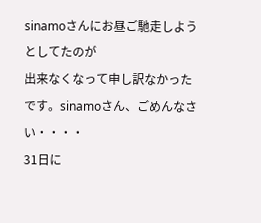sinamoさんにお昼ご馳走しようとしてたのが
出来なくなって申し訳なかったです。sinamoさん、ごめんなさい・・・・
31日に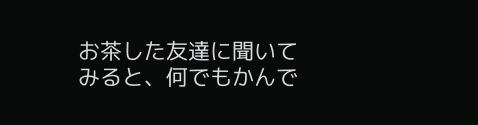お茶した友達に聞いてみると、何でもかんで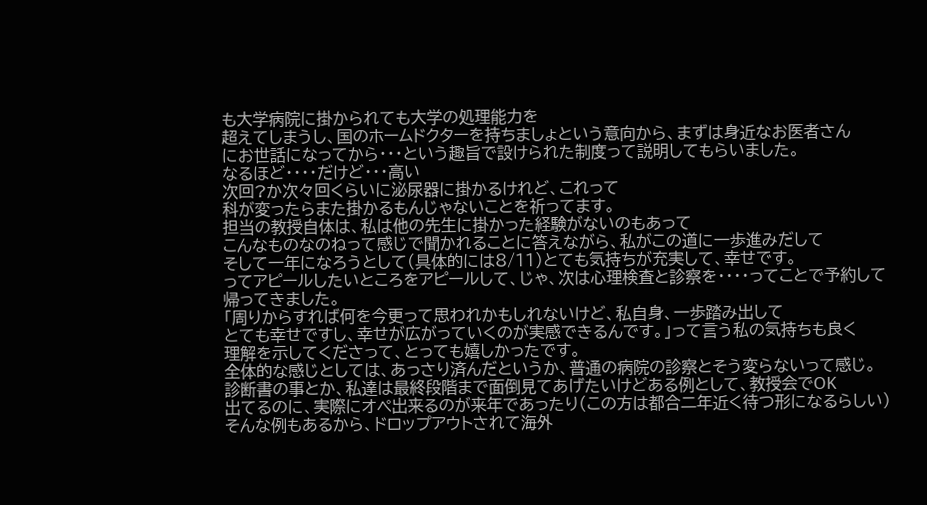も大学病院に掛かられても大学の処理能力を
超えてしまうし、国のホームドクターを持ちましょという意向から、まずは身近なお医者さん
にお世話になってから・・・という趣旨で設けられた制度って説明してもらいました。
なるほど・・・・だけど・・・高い
次回?か次々回くらいに泌尿器に掛かるけれど、これって
科が変ったらまた掛かるもんじゃないことを祈ってます。
担当の教授自体は、私は他の先生に掛かった経験がないのもあって
こんなものなのねって感じで聞かれることに答えながら、私がこの道に一歩進みだして
そして一年になろうとして(具体的には8/11)とても気持ちが充実して、幸せです。
ってアピールしたいところをアピールして、じゃ、次は心理検査と診察を・・・・ってことで予約して
帰ってきました。
「周りからすれば何を今更って思われかもしれないけど、私自身、一歩踏み出して
とても幸せですし、幸せが広がっていくのが実感できるんです。」って言う私の気持ちも良く
理解を示してくださって、とっても嬉しかったです。
全体的な感じとしては、あっさり済んだというか、普通の病院の診察とそう変らないって感じ。
診断書の事とか、私達は最終段階まで面倒見てあげたいけどある例として、教授会でOK
出てるのに、実際にオペ出来るのが来年であったり(この方は都合二年近く待つ形になるらしい)
そんな例もあるから、ドロップアウトされて海外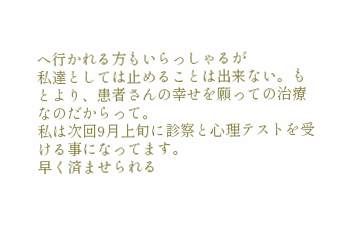へ行かれる方もいらっしゃるが
私達としては止めることは出来ない。もとより、患者さんの幸せを願っての治療なのだからって。
私は次回9月上旬に診察と心理テストを受ける事になってます。
早く済ませられる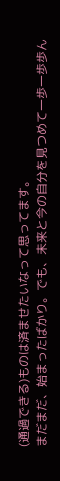(通過できる)ものは済ませたいなって思ってます。
まだまだ、始まったばかり。でも、未来と今の自分を見つめて一歩一歩歩ん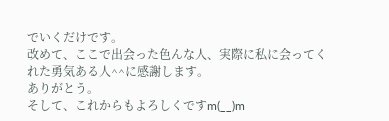でいくだけです。
改めて、ここで出会った色んな人、実際に私に会ってくれた勇気ある人^^に感謝します。
ありがとう。
そして、これからもよろしくですm(__)m